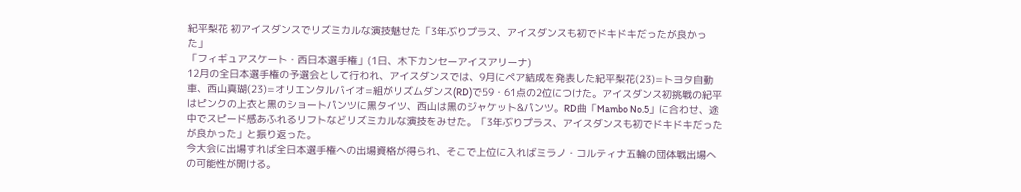紀平梨花 初アイスダンスでリズミカルな演技魅せた「3年ぶりプラス、アイスダンスも初でドキドキだったが良かった」
「フィギュアスケート・西日本選手権」(1日、木下カンセーアイスアリーナ)
12月の全日本選手権の予選会として行われ、アイスダンスでは、9月にペア結成を発表した紀平梨花(23)=トヨタ自動車、西山真瑚(23)=オリエンタルバイオ=組がリズムダンス(RD)で59・61点の2位につけた。アイスダンス初挑戦の紀平はピンクの上衣と黒のショートパンツに黒タイツ、西山は黒のジャケット&パンツ。RD曲「Mambo No.5」に合わせ、途中でスピード感あふれるリフトなどリズミカルな演技をみせた。「3年ぶりプラス、アイスダンスも初でドキドキだったが良かった」と振り返った。
今大会に出場すれば全日本選手権への出場資格が得られ、そこで上位に入ればミラノ・コルティナ五輪の団体戦出場への可能性が開ける。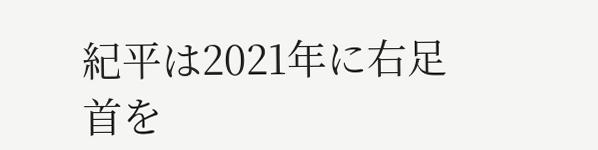紀平は2021年に右足首を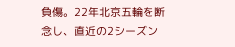負傷。22年北京五輪を断念し、直近の2シーズン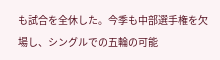も試合を全休した。今季も中部選手権を欠場し、シングルでの五輪の可能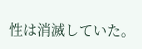性は消滅していた。